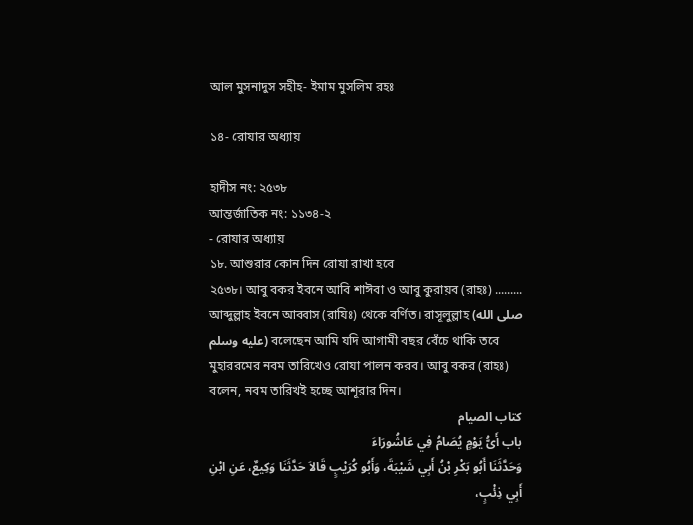আল মুসনাদুস সহীহ- ইমাম মুসলিম রহঃ

১৪- রোযার অধ্যায়

হাদীস নং: ২৫৩৮
আন্তর্জাতিক নং: ১১৩৪-২
- রোযার অধ্যায়
১৮. আশুরার কোন দিন রোযা রাখা হবে
২৫৩৮। আবু বকর ইবনে আবি শাঈবা ও আবু কুরায়ব (রাহঃ) ......... আব্দুল্লাহ ইবনে আব্বাস (রাযিঃ) থেকে বর্ণিত। রাসূলুল্লাহ (صلى الله عليه وسلم) বলেছেন আমি যদি আগামী বছর বেঁচে থাকি তবে মুহাররমের নবম তারিখেও রোযা পালন করব। আবু বকর (রাহঃ) বলেন, নবম তারিখই হচ্ছে আশূরার দিন।
كتاب الصيام
باب أَىُّ يَوْمٍ يُصَامُ فِي عَاشُورَاءَ
وَحَدَّثَنَا أَبُو بَكْرِ بْنُ أَبِي شَيْبَةَ، وَأَبُو كُرَيْبٍ قَالاَ حَدَّثَنَا وَكِيعٌ، عَنِ ابْنِ أَبِي ذِئْبٍ،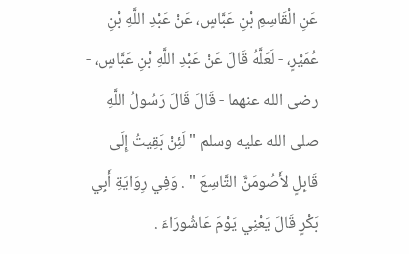عَنِ الْقَاسِمِ بْنِ عَبَّاسٍ، عَنْ عَبْدِ اللَّهِ بْنِ عُمَيْرٍ، - لَعَلَّهُ قَالَ عَنْ عَبْدِ اللَّهِ بْنِ عَبَّاسٍ، - رضى الله عنهما - قَالَ قَالَ رَسُولُ اللَّهِ صلى الله عليه وسلم " لَئِنْ بَقِيتُ إِلَى قَابِلٍ لأَصُومَنَّ التَّاسِعَ " . وَفِي رِوَايَةِ أَبِي بَكْرٍ قَالَ يَعْنِي يَوْمَ عَاشُورَاءَ .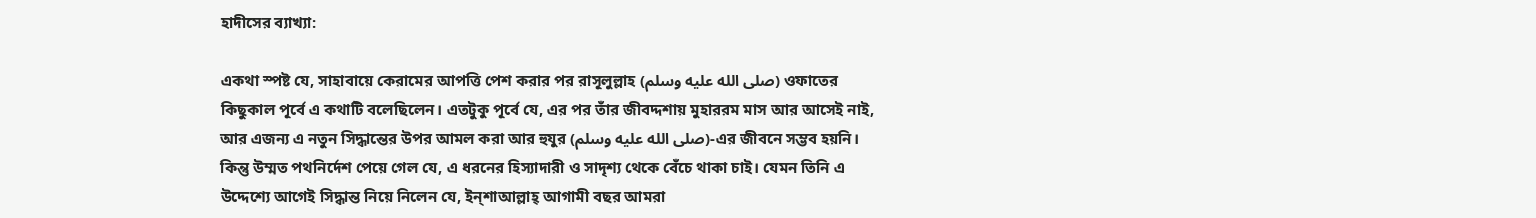হাদীসের ব্যাখ্যা:

একথা স্পষ্ট যে, সাহাবায়ে কেরামের আপত্তি পেশ করার পর রাসূলুল্লাহ (صلى الله عليه وسلم) ওফাতের কিছুকাল পূর্বে এ কথাটি বলেছিলেন। এতটুকু পূর্বে যে, এর পর তাঁর জীবদ্দশায় মুহাররম মাস আর আসেই নাই, আর এজন্য এ নতুন সিদ্ধান্তের উপর আমল করা আর হুযুর (صلى الله عليه وسلم)-এর জীবনে সম্ভব হয়নি। কিন্তু উম্মত পথনির্দেশ পেয়ে গেল যে, এ ধরনের হিস্যাদারী ও সাদৃশ্য থেকে বেঁচে থাকা চাই। যেমন তিনি এ উদ্দেশ্যে আগেই সিদ্ধান্ত নিয়ে নিলেন যে, ইন্‌শাআল্লাহ্ আগামী বছর আমরা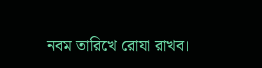নবম তারিখে রোযা রাখব।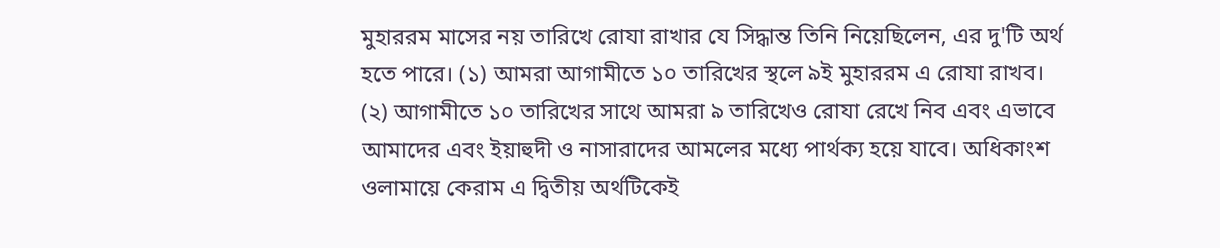মুহাররম মাসের নয় তারিখে রোযা রাখার যে সিদ্ধান্ত তিনি নিয়েছিলেন, এর দু'টি অর্থ হতে পারে। (১) আমরা আগামীতে ১০ তারিখের স্থলে ৯ই মুহাররম এ রোযা রাখব। (২) আগামীতে ১০ তারিখের সাথে আমরা ৯ তারিখেও রোযা রেখে নিব এবং এভাবে আমাদের এবং ইয়াহুদী ও নাসারাদের আমলের মধ্যে পার্থক্য হয়ে যাবে। অধিকাংশ ওলামায়ে কেরাম এ দ্বিতীয় অর্থটিকেই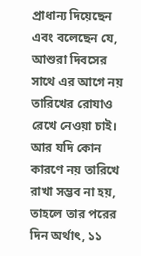প্রাধান্য দিয়েছেন এবং বলেছেন যে, আশুরা দিবসের সাথে এর আগে নয় তারিখের রোযাও রেখে নেওয়া চাই। আর যদি কোন কারণে নয় তারিখে রাখা সম্ভব না হয়, তাহলে তার পরের দিন অর্থাৎ, ১১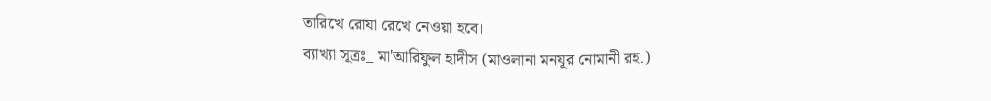তারিখে রোযা রেখে নেওয়া হবে।
ব্যাখ্যা সূত্রঃ_ মা'আরিফুল হাদীস (মাওলানা মনযূর নোমানী রহ.)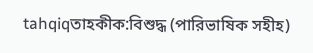tahqiqতাহকীক:বিশুদ্ধ (পারিভাষিক সহীহ)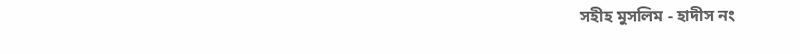সহীহ মুসলিম - হাদীস নং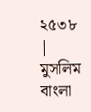২৫৩৮ | মুসলিম বাংলা